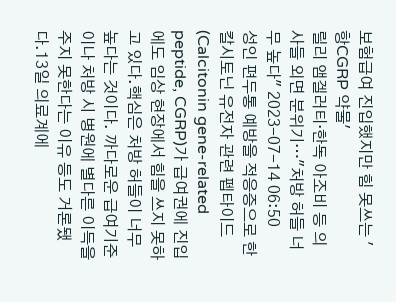보험급여 진입했지만 힘 못쓰는 '항CGRP 약물'
릴리 앰겔러티·한독 아조비 등 의사들 외면 분위기…"처방 허들 너무 높다" 2023-07-14 06:50
성인 편두통 예방을 적응증으로 한 칼시토닌 유전자 관련 펩타이드(Calcitonin gene-related peptide, CGRP)가 급여권에 진입에도 임상 현장에서 힘을 쓰지 못하고 있다.핵심은 처방 허들이 너무 높다는 것이다. 까다로운 급여기준이나 처방 시 병원에 별다른 이득을 주지 못한다는 이유 등도 거론됐다.13일 의료계에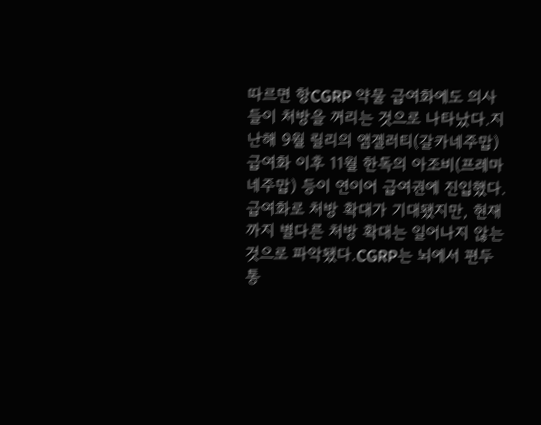따르면 항CGRP 약물 급여화에도 의사들이 처방을 꺼리는 것으로 나타났다.지난해 9월 릴리의 앰겔러티(갈카네주맙) 급여화 이후 11월 한독의 아조비(프레마네주맙) 등이 연이어 급여권에 진입했다.급여화로 처방 확대가 기대됐지만, 현재까지 별다른 처방 확대는 일어나지 않는 것으로 파악됐다.CGRP는 뇌에서 편두통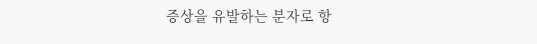증상을 유발하는 분자로 항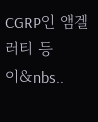CGRP인 앰겔러티 등이&nbs..